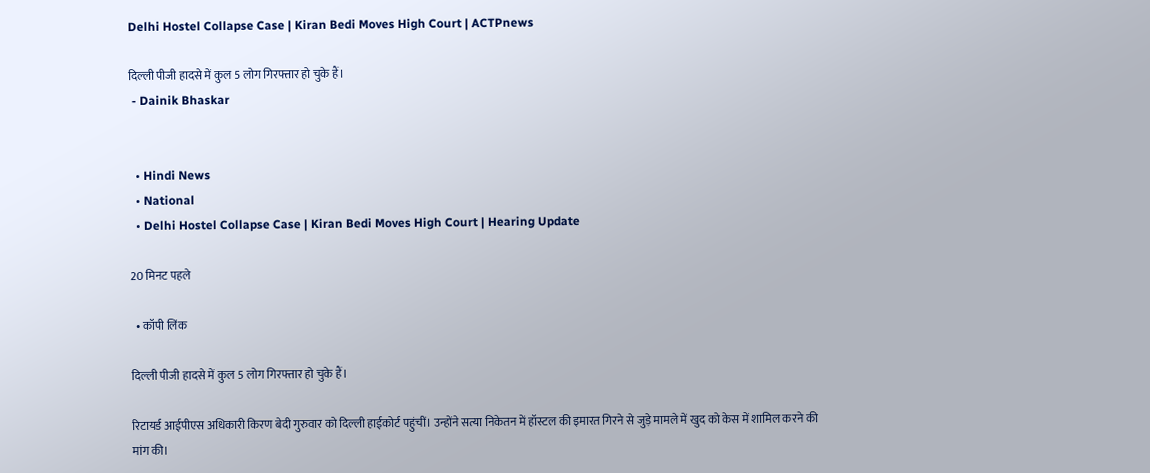Delhi Hostel Collapse Case | Kiran Bedi Moves High Court | ACTPnews

दिल्ली पीजी हादसे में कुल 5 लोग गिरफ्तार हो चुके हैं।
 - Dainik Bhaskar


  • Hindi News
  • National
  • Delhi Hostel Collapse Case | Kiran Bedi Moves High Court | Hearing Update

20 मिनट पहले

  • कॉपी लिंक

दिल्ली पीजी हादसे में कुल 5 लोग गिरफ्तार हो चुके हैं।

रिटायर्ड आईपीएस अधिकारी किरण बेदी गुरुवार को दिल्ली हाईकोर्ट पहुंचीं। उन्होंने सत्या निकेतन में हॉस्टल की इमारत गिरने से जुड़े मामले में खुद को केस में शामिल करने की मांग की।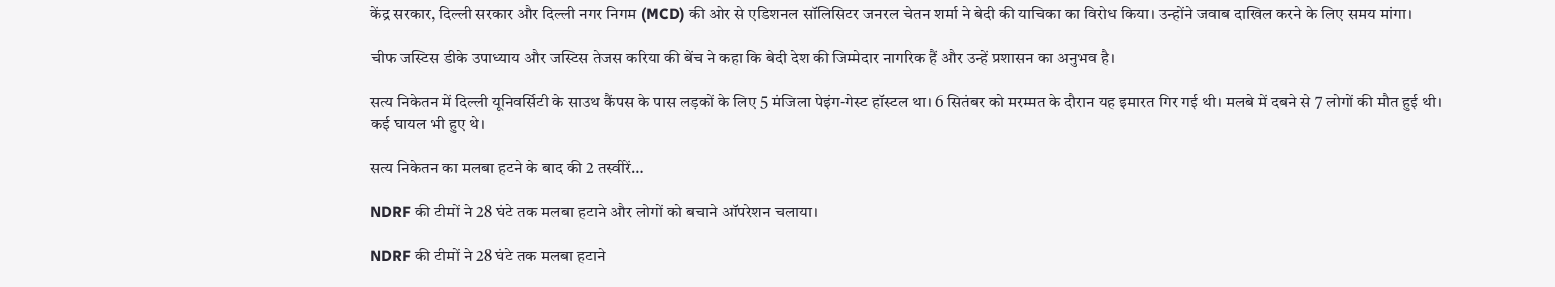केंद्र सरकार, दिल्ली सरकार और दिल्ली नगर निगम (MCD) की ओर से एडिशनल सॉलिसिटर जनरल चेतन शर्मा ने बेदी की याचिका का विरोध किया। उन्होंने जवाब दाखिल करने के लिए समय मांगा।

चीफ जस्टिस डीके उपाध्याय और जस्टिस तेजस करिया की बेंच ने कहा कि बेदी देश की जिम्मेदार नागरिक हैं और उन्हें प्रशासन का अनुभव है।

सत्य निकेतन में दिल्ली यूनिवर्सिटी के साउथ कैंपस के पास लड़कों के लिए 5 मंजिला पेइंग-गेस्ट हॉस्टल था। 6 सितंबर को मरम्मत के दौरान यह इमारत गिर गई थी। मलबे में दबने से 7 लोगों की मौत हुई थी। कई घायल भी हुए थे।

सत्य निकेतन का मलबा हटने के बाद की 2 तस्वीरें…

NDRF की टीमों ने 28 घंटे तक मलबा हटाने और लोगों को बचाने ऑपरेशन चलाया।

NDRF की टीमों ने 28 घंटे तक मलबा हटाने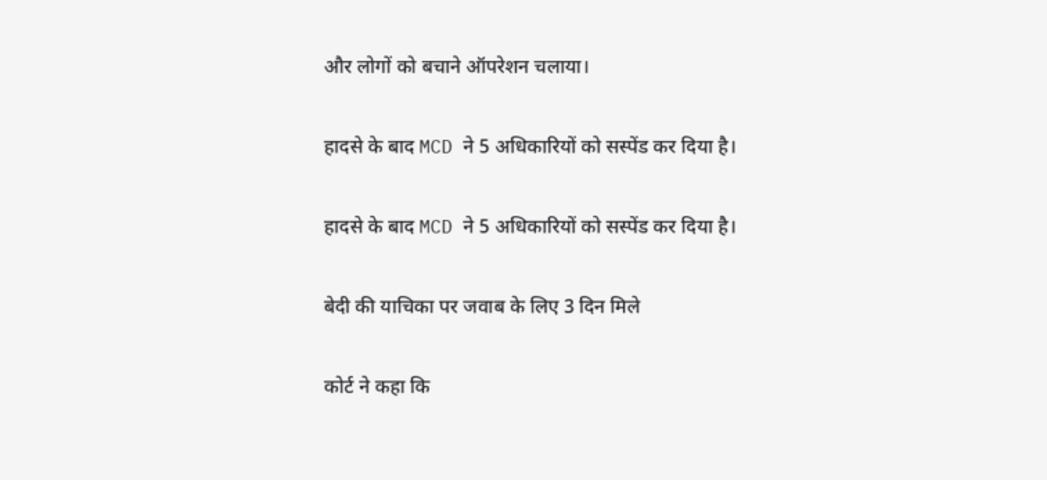और लोगों को बचाने ऑपरेशन चलाया।

हादसे के बाद MCD ने 5 अधिकारियों को सस्पेंड कर दिया है।

हादसे के बाद MCD ने 5 अधिकारियों को सस्पेंड कर दिया है।

बेदी की याचिका पर जवाब के लिए 3 दिन मिले

कोर्ट ने कहा कि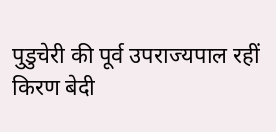पुडुचेरी की पूर्व उपराज्यपाल रहीं किरण बेदी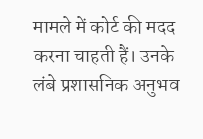मामले में कोर्ट की मदद करना चाहती हैं। उनके लंबे प्रशासनिक अनुभव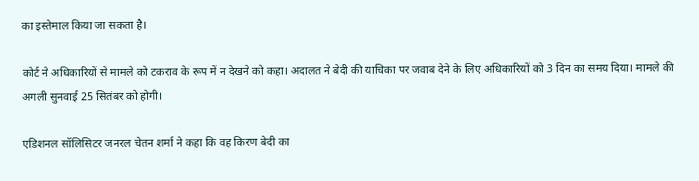का इस्तेमाल किया जा सकता है।

कोर्ट ने अधिकारियों से मामले को टकराव के रूप में न देखने को कहा। अदालत ने बेदी की याचिका पर जवाब देने के लिए अधिकारियों को 3 दिन का समय दिया। मामले की अगली सुनवाई 25 सितंबर को होगी।

एडिशनल सॉलिसिटर जनरल चेतन शर्मा ने कहा कि वह किरण बेदी का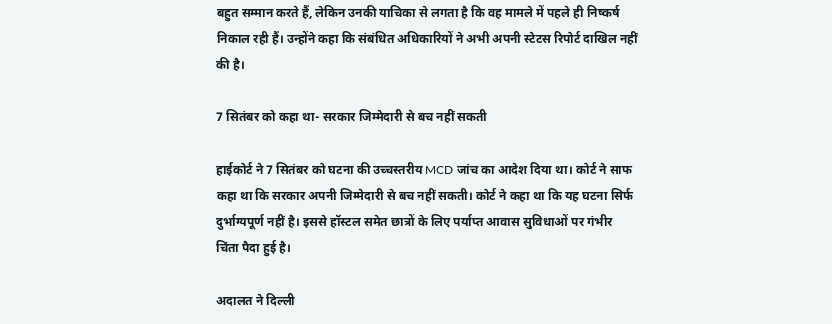बहुत सम्मान करते हैं, लेकिन उनकी याचिका से लगता है कि वह मामले में पहले ही निष्कर्ष निकाल रही हैं। उन्होंने कहा कि संबंधित अधिकारियों ने अभी अपनी स्टेटस रिपोर्ट दाखिल नहीं की है।

7 सितंबर को कहा था- सरकार जिम्मेदारी से बच नहीं सकती

हाईकोर्ट ने 7 सितंबर को घटना की उच्चस्तरीय MCD जांच का आदेश दिया था। कोर्ट ने साफ कहा था कि सरकार अपनी जिम्मेदारी से बच नहीं सकती। कोर्ट ने कहा था कि यह घटना सिर्फ दुर्भाग्यपूर्ण नहीं है। इससे हॉस्टल समेत छात्रों के लिए पर्याप्त आवास सुविधाओं पर गंभीर चिंता पैदा हुई है।

अदालत ने दिल्ली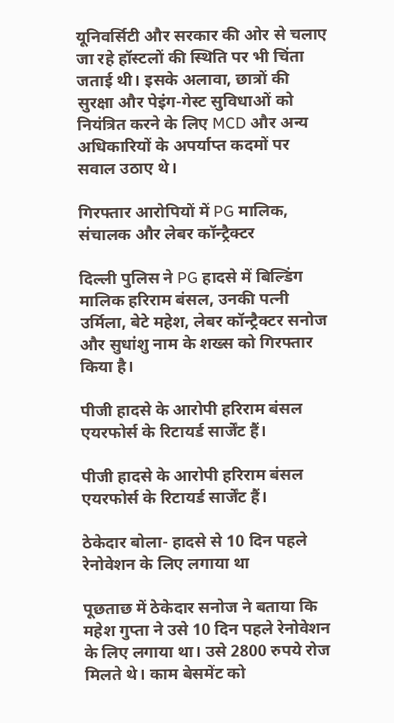यूनिवर्सिटी और सरकार की ओर से चलाए जा रहे हॉस्टलों की स्थिति पर भी चिंता जताई थी। इसके अलावा, छात्रों की सुरक्षा और पेइंग-गेस्ट सुविधाओं को नियंत्रित करने के लिए MCD और अन्य अधिकारियों के अपर्याप्त कदमों पर सवाल उठाए थे।

गिरफ्तार आरोपियों में PG मालिक, संचालक और लेबर कॉन्ट्रैक्टर

दिल्ली पुलिस ने PG हादसे में बिल्डिंग मालिक हरिराम बंसल, उनकी पत्नी उर्मिला, बेटे महेश, लेबर कॉन्ट्रैक्टर सनोज और सुधांशु नाम के शख्स को गिरफ्तार किया है।

पीजी हादसे के आरोपी हरिराम बंसल एयरफोर्स के रिटायर्ड सार्जेंट हैं।

पीजी हादसे के आरोपी हरिराम बंसल एयरफोर्स के रिटायर्ड सार्जेंट हैं।

ठेकेदार बोला- हादसे से 10 दिन पहले रेनोवेशन के लिए लगाया था

पूछताछ में ठेकेदार सनोज ने बताया कि महेश गुप्ता ने उसे 10 दिन पहले रेनोवेशन के लिए लगाया था। उसे 2800 रुपये रोज मिलते थे। काम बेसमेंट को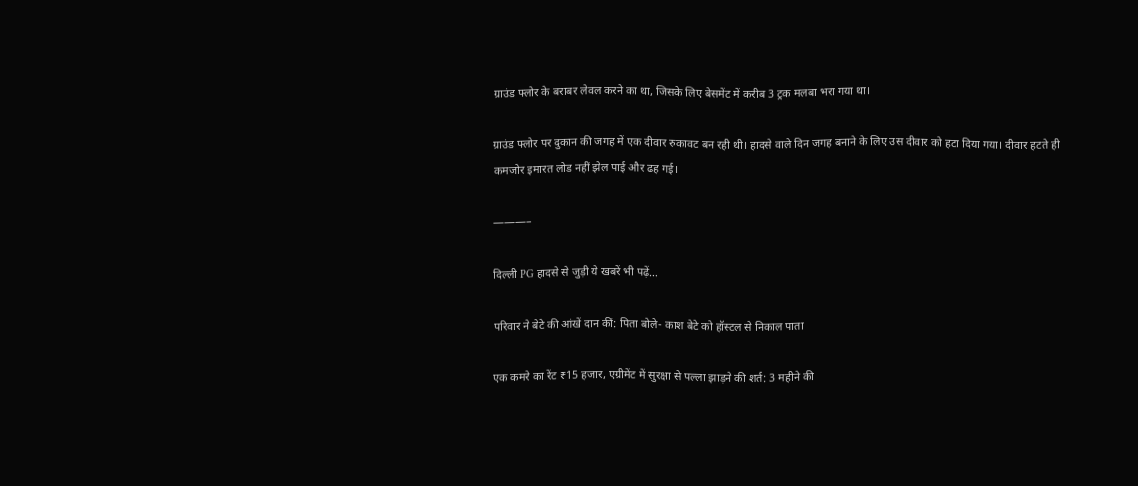ग्राउंड फ्लोर के बराबर लेवल करने का था, जिसके लिए बेसमेंट में करीब 3 ट्रक मलबा भरा गया था।

ग्राउंड फ्लोर पर दुकान की जगह में एक दीवार रुकावट बन रही थी। हादसे वाले दिन जगह बनाने के लिए उस दीवार को हटा दिया गया। दीवार हटते ही कमजोर इमारत लोड नहीं झेल पाई और ढह गई।

———–

दिल्ली PG हादसे से जुड़ी ये खबरें भी पढ़ें…

परिवार ने बेटे की आंखें दान कीं: पिता बोले- काश बेटे को हॉस्टल से निकाल पाता

एक कमरे का रेंट ₹15 हजार, एग्रीमेंट में सुरक्षा से पल्ला झाड़ने की शर्त: 3 महीने की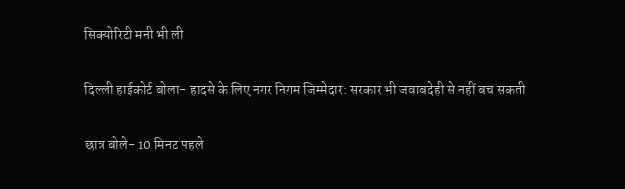सिक्योरिटी मनी भी ली

दिल्ली हाईकोर्ट बोला- हादसे के लिए नगर निगम जिम्मेदार: सरकार भी जवाबदेही से नहीं बच सकती

छात्र बोले- 10 मिनट पहले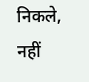निकले, नहीं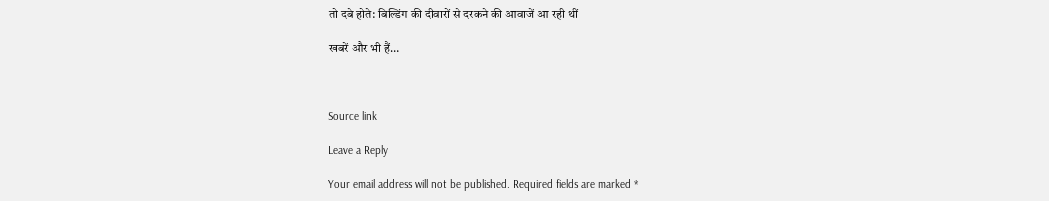तो दबे होते: बिल्डिंग की दीवारों से दरकने की आवाजें आ रही थीं

खबरें और भी हैं…



Source link

Leave a Reply

Your email address will not be published. Required fields are marked *